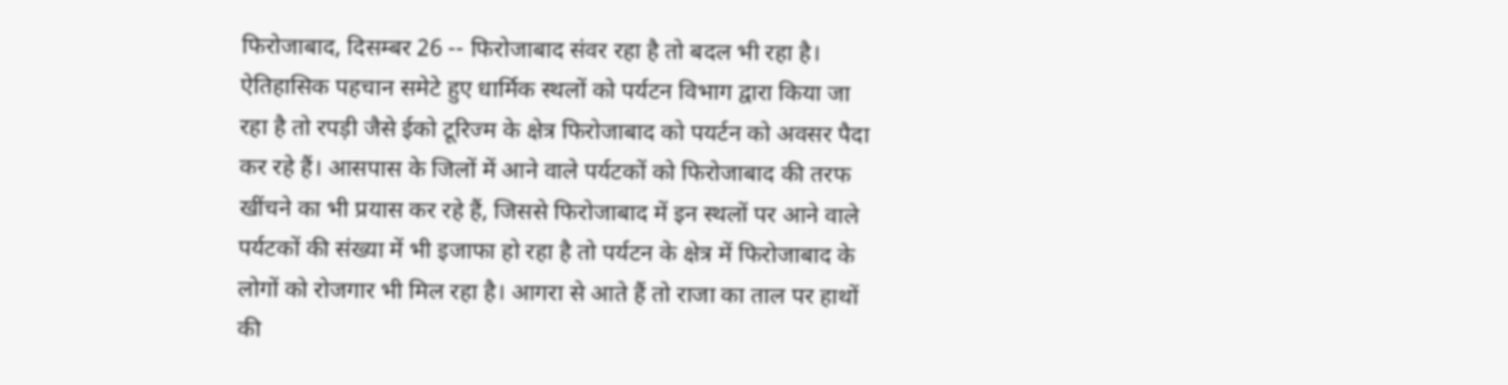फिरोजाबाद, दिसम्बर 26 -- फिरोजाबाद संवर रहा है तो बदल भी रहा है। ऐतिहासिक पहचान समेटे हुए धार्मिक स्थलों को पर्यटन विभाग द्वारा किया जा रहा है तो रपड़ी जैसे ईको टूरिज्म के क्षेत्र फिरोजाबाद को पयर्टन को अवसर पैदा कर रहे हैं। आसपास के जिलों में आने वाले पर्यटकों को फिरोजाबाद की तरफ खींचने का भी प्रयास कर रहे हैं, जिससे फिरोजाबाद में इन स्थलों पर आने वाले पर्यटकों की संख्या में भी इजाफा हो रहा है तो पर्यटन के क्षेत्र में फिरोजाबाद के लोगों को रोजगार भी मिल रहा है। आगरा से आते हैं तो राजा का ताल पर हाथों की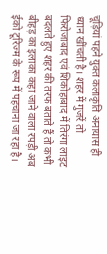चूड़ियां पहने युक्त कलाकृति अनायास ही ध्यान खींचती है। शहर में गुजरें तो फिरोजाबाद एवं शिकोहाबाद में तिरंगा लाइट बदलते हुए शहर की तरफ बताते हैं तो कभी बीहड़ का इलाका कहा जाने वाला रपड़ी अब ईको टूरिज्म के रूप में पहचाना जा रहा है।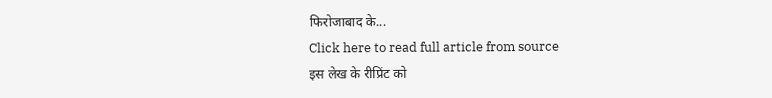फिरोजाबाद के...
Click here to read full article from source
इस लेख के रीप्रिंट को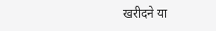खरीदने या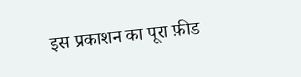इस प्रकाशन का पूरा फ़ीड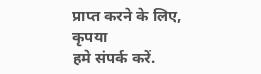प्राप्त करने के लिए, कृपया
हमे संपर्क करें.